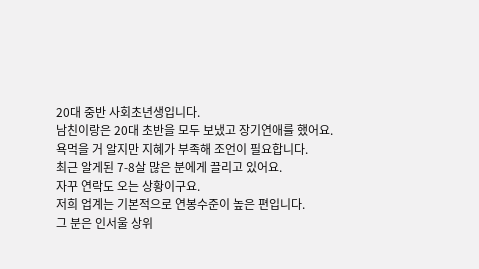20대 중반 사회초년생입니다.
남친이랑은 20대 초반을 모두 보냈고 장기연애를 했어요.
욕먹을 거 알지만 지혜가 부족해 조언이 필요합니다.
최근 알게된 7-8살 많은 분에게 끌리고 있어요.
자꾸 연락도 오는 상황이구요.
저희 업계는 기본적으로 연봉수준이 높은 편입니다.
그 분은 인서울 상위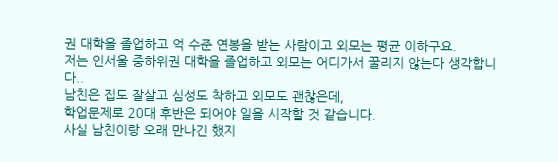권 대학을 졸업하고 억 수준 연봉을 받는 사람이고 외모는 평균 이하구요.
저는 인서울 중하위권 대학을 졸업하고 외모는 어디가서 꿀리지 않는다 생각합니다..
남친은 집도 잘살고 심성도 착하고 외모도 괜찮은데,
학업문제로 20대 후반은 되어야 일을 시작할 것 같습니다.
사실 남친이랑 오래 만나긴 했지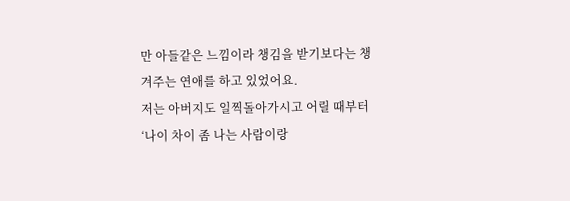만 아들같은 느낌이라 챙김을 받기보다는 챙겨주는 연애를 하고 있었어요.
저는 아버지도 일찍돌아가시고 어릴 때부터
‘나이 차이 좀 나는 사람이랑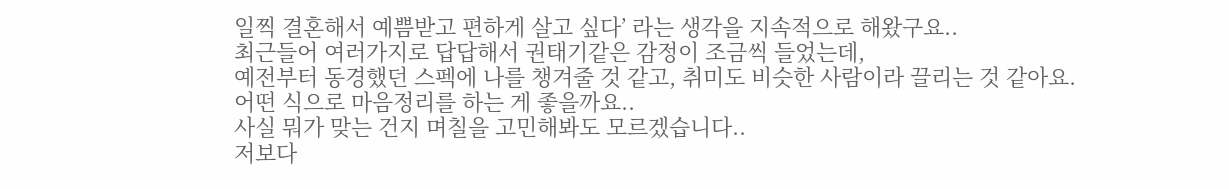일찍 결혼해서 예쁨받고 편하게 살고 싶다’ 라는 생각을 지속적으로 해왔구요..
최근들어 여러가지로 답답해서 권태기같은 감정이 조금씩 들었는데,
예전부터 동경했던 스펙에 나를 챙겨줄 것 같고, 취미도 비슷한 사람이라 끌리는 것 같아요.
어떤 식으로 마음정리를 하는 게 좋을까요..
사실 뭐가 맞는 건지 며칠을 고민해봐도 모르겠습니다..
저보다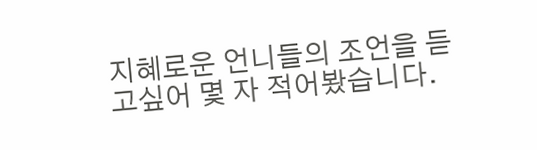지혜로운 언니들의 조언을 듣고싶어 몇 자 적어봤습니다.